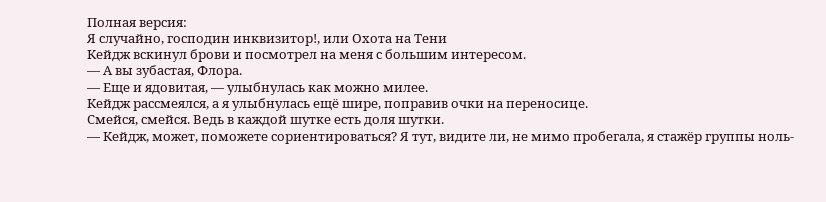Полная версия:
Я случайно, господин инквизитор!, или Охота на Тени
Кейдж вскинул брови и посмотрел на меня с большим интересом.
— А вы зубастая, Флора.
— Еще и ядовитая, — улыбнулась как можно милее.
Кейдж рассмеялся, а я улыбнулась ещё шире, поправив очки на переносице.
Смейся, смейся. Ведь в каждой шутке есть доля шутки.
— Кейдж, может, поможете сориентироваться? Я тут, видите ли, не мимо пробегала, я стажёр группы ноль-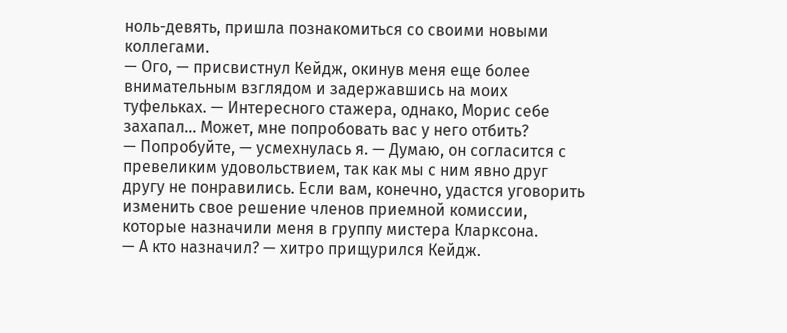ноль-девять, пришла познакомиться со своими новыми коллегами.
— Ого, — присвистнул Кейдж, окинув меня еще более внимательным взглядом и задержавшись на моих туфельках. — Интересного стажера, однако, Морис себе захапал... Может, мне попробовать вас у него отбить?
— Попробуйте, — усмехнулась я. — Думаю, он согласится с превеликим удовольствием, так как мы с ним явно друг другу не понравились. Если вам, конечно, удастся уговорить изменить свое решение членов приемной комиссии, которые назначили меня в группу мистера Кларксона.
— А кто назначил? — хитро прищурился Кейдж.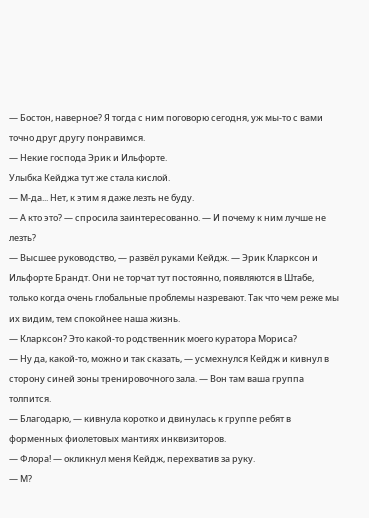— Бостон, наверное? Я тогда с ним поговорю сегодня, уж мы-то с вами точно друг другу понравимся.
— Некие господа Эрик и Ильфорте.
Улыбка Кейджа тут же стала кислой.
— М-да... Нет, к этим я даже лезть не буду.
— А кто это? — спросила заинтересованно. — И почему к ним лучше не лезть?
— Высшее руководство, — развёл руками Кейдж. — Эрик Кларксон и Ильфорте Брандт. Они не торчат тут постоянно, появляются в Штабе, только когда очень глобальные проблемы назревают. Так что чем реже мы их видим, тем спокойнее наша жизнь.
— Кларксон? Это какой-то родственник моего куратора Мориса?
— Ну да, какой-то, можно и так сказать, — усмехнулся Кейдж и кивнул в сторону синей зоны тренировочного зала. — Вон там ваша группа толпится.
— Благодарю, — кивнула коротко и двинулась к группе ребят в форменных фиолетовых мантиях инквизиторов.
— Флора! — окликнул меня Кейдж, перехватив за руку.
— М?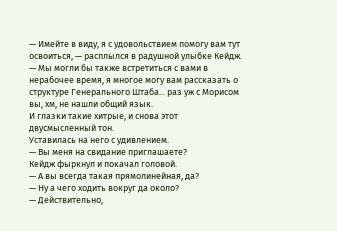— Имейте в виду, я с удовольствием помогу вам тут освоиться, — расплылся в радушной улыбке Кейдж. — Мы могли бы также встретиться с вами в нерабочее время, я многое могу вам рассказать о структуре Генерального Штаба... раз уж с Морисом вы, хм, не нашли общий язык.
И глазки такие хитрые, и снова этот двусмысленный тон.
Уставилась на него с удивлением.
— Вы меня на свидание приглашаете?
Кейдж фыркнул и покачал головой.
— А вы всегда такая прямолинейная, да?
— Ну а чего ходить вокруг да около?
— Действительно,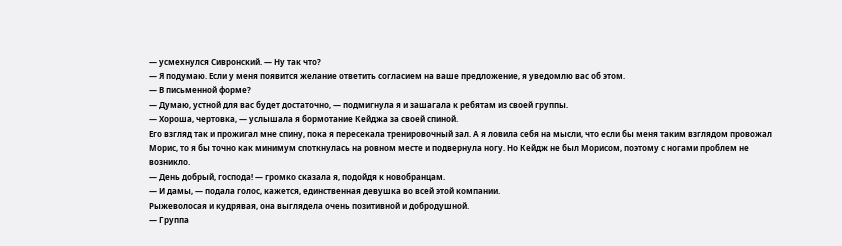— усмехнулся Сивронский. — Ну так что?
— Я подумаю. Если у меня появится желание ответить согласием на ваше предложение, я уведомлю вас об этом.
— В письменной форме?
— Думаю, устной для вас будет достаточно, — подмигнула я и зашагала к ребятам из своей группы.
— Хороша, чертовка, — услышала я бормотание Кейджа за своей спиной.
Его взгляд так и прожигал мне спину, пока я пересекала тренировочный зал. А я ловила себя на мысли, что если бы меня таким взглядом провожал Морис, то я бы точно как минимум споткнулась на ровном месте и подвернула ногу. Но Кейдж не был Морисом, поэтому с ногами проблем не возникло.
— День добрый, господа! — громко сказала я, подойдя к новобранцам.
— И дамы, — подала голос, кажется, единственная девушка во всей этой компании.
Рыжеволосая и кудрявая, она выглядела очень позитивной и добродушной.
— Группа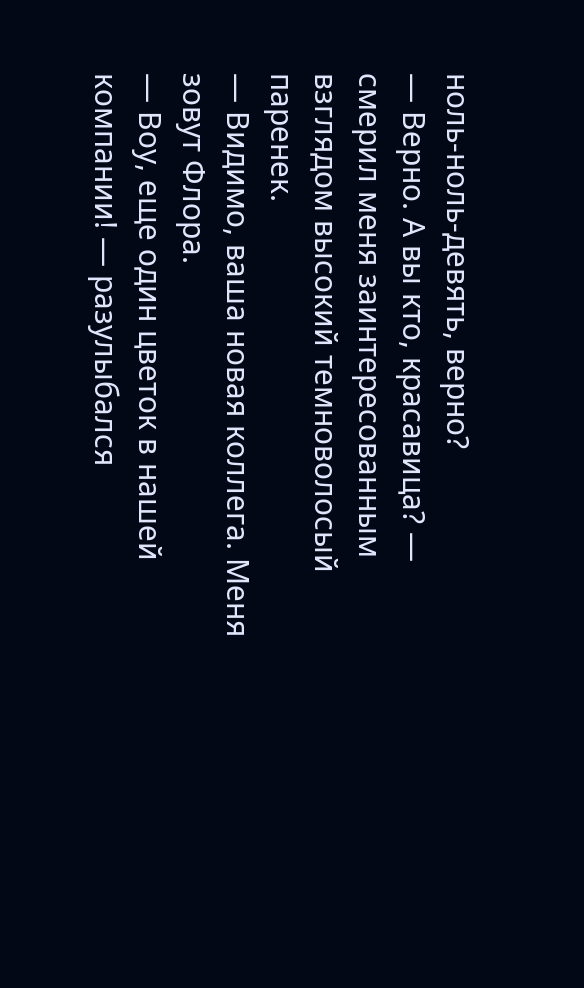ноль-ноль-девять, верно?
— Верно. А вы кто, красавица? — смерил меня заинтересованным взглядом высокий темноволосый паренек.
— Видимо, ваша новая коллега. Меня зовут Флора.
— Воу, еще один цветок в нашей компании! — разулыбался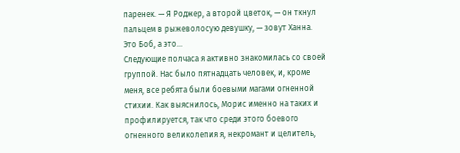паренек. — Я Роджер, а второй цветок, — он ткнул пальцем в рыжеволосую девушку, — зовут Ханна. Это Боб, а это...
Следующие полчаса я активно знакомилась со своей группой. Нас было пятнадцать человек, и, кроме меня, все ребята были боевыми магами огненной стихии. Как выяснилось, Морис именно на таких и профилируется, так что среди этого боевого огненного великолепия я, некромант и целитель,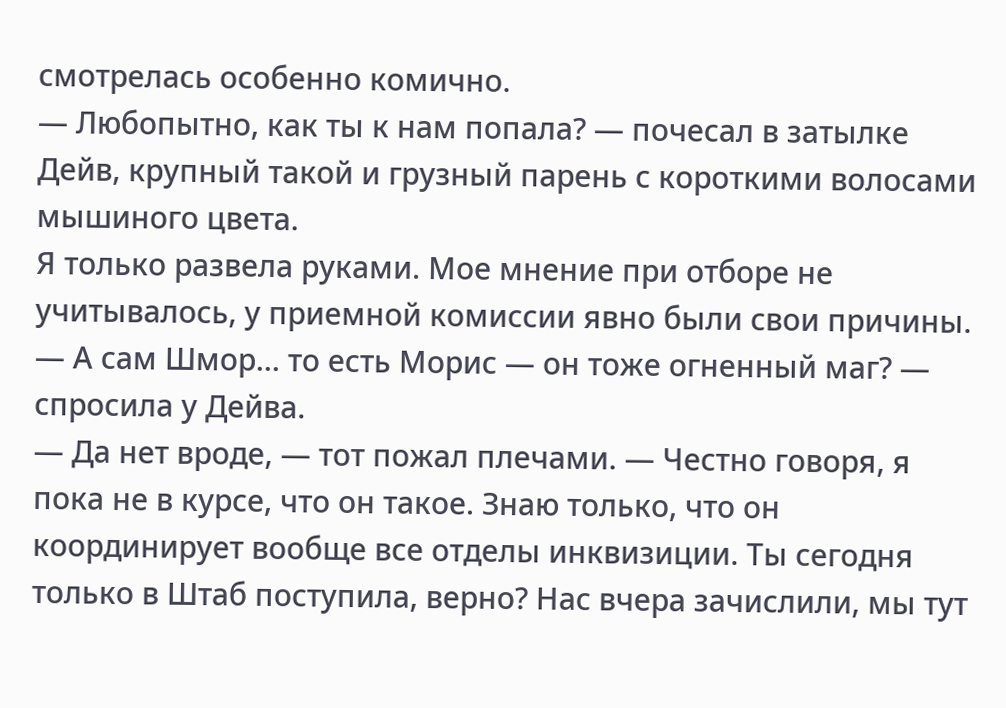смотрелась особенно комично.
— Любопытно, как ты к нам попала? — почесал в затылке Дейв, крупный такой и грузный парень с короткими волосами мышиного цвета.
Я только развела руками. Мое мнение при отборе не учитывалось, у приемной комиссии явно были свои причины.
— А сам Шмор... то есть Морис — он тоже огненный маг? — спросила у Дейва.
— Да нет вроде, — тот пожал плечами. — Честно говоря, я пока не в курсе, что он такое. Знаю только, что он координирует вообще все отделы инквизиции. Ты сегодня только в Штаб поступила, верно? Нас вчера зачислили, мы тут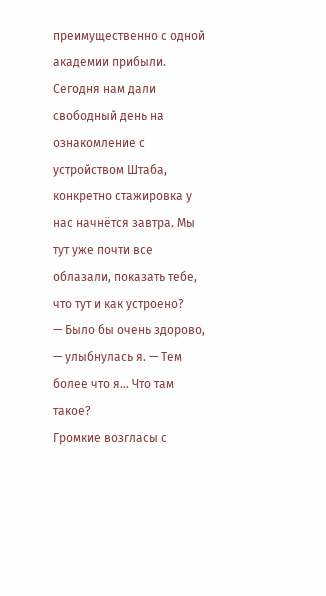преимущественно с одной академии прибыли. Сегодня нам дали свободный день на ознакомление с устройством Штаба, конкретно стажировка у нас начнётся завтра. Мы тут уже почти все облазали, показать тебе, что тут и как устроено?
— Было бы очень здорово, — улыбнулась я. — Тем более что я... Что там такое?
Громкие возгласы с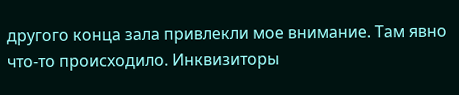другого конца зала привлекли мое внимание. Там явно что-то происходило. Инквизиторы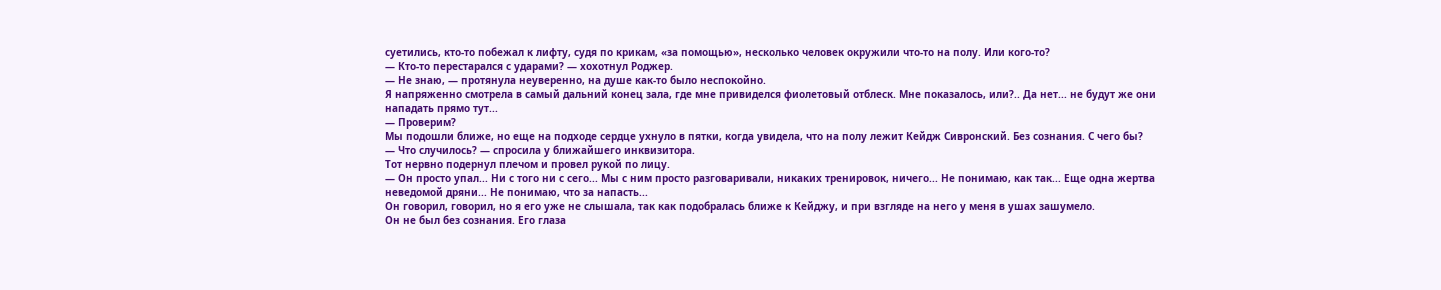суетились, кто-то побежал к лифту, судя по крикам, «за помощью», несколько человек окружили что-то на полу. Или кого-то?
— Кто-то перестарался с ударами? — хохотнул Роджер.
— Не знаю, — протянула неуверенно, на душе как-то было неспокойно.
Я напряженно смотрела в самый дальний конец зала, где мне привиделся фиолетовый отблеск. Мне показалось, или?.. Да нет... не будут же они нападать прямо тут...
— Проверим?
Мы подошли ближе, но еще на подходе сердце ухнуло в пятки, когда увидела, что на полу лежит Кейдж Сивронский. Без сознания. С чего бы?
— Что случилось? — спросила у ближайшего инквизитора.
Тот нервно подернул плечом и провел рукой по лицу.
— Он просто упал... Ни с того ни с сего... Мы с ним просто разговаривали, никаких тренировок, ничего... Не понимаю, как так... Еще одна жертва неведомой дряни... Не понимаю, что за напасть...
Он говорил, говорил, но я его уже не слышала, так как подобралась ближе к Кейджу, и при взгляде на него у меня в ушах зашумело.
Он не был без сознания. Его глаза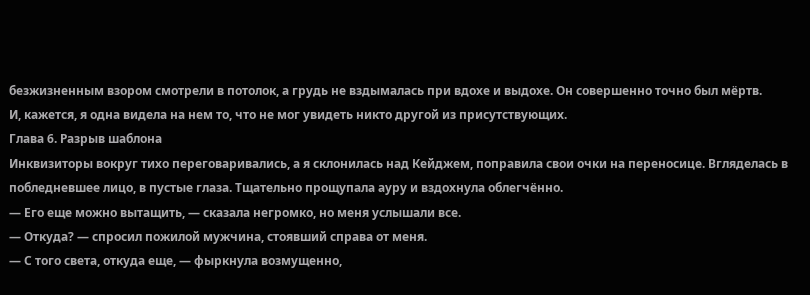безжизненным взором смотрели в потолок, а грудь не вздымалась при вдохе и выдохе. Он совершенно точно был мёртв.
И, кажется, я одна видела на нем то, что не мог увидеть никто другой из присутствующих.
Глава 6. Разрыв шаблона
Инквизиторы вокруг тихо переговаривались, а я склонилась над Кейджем, поправила свои очки на переносице. Вгляделась в побледневшее лицо, в пустые глаза. Тщательно прощупала ауру и вздохнула облегчённо.
— Его еще можно вытащить, — сказала негромко, но меня услышали все.
— Откуда? — спросил пожилой мужчина, стоявший справа от меня.
— С того света, откуда еще, — фыркнула возмущенно,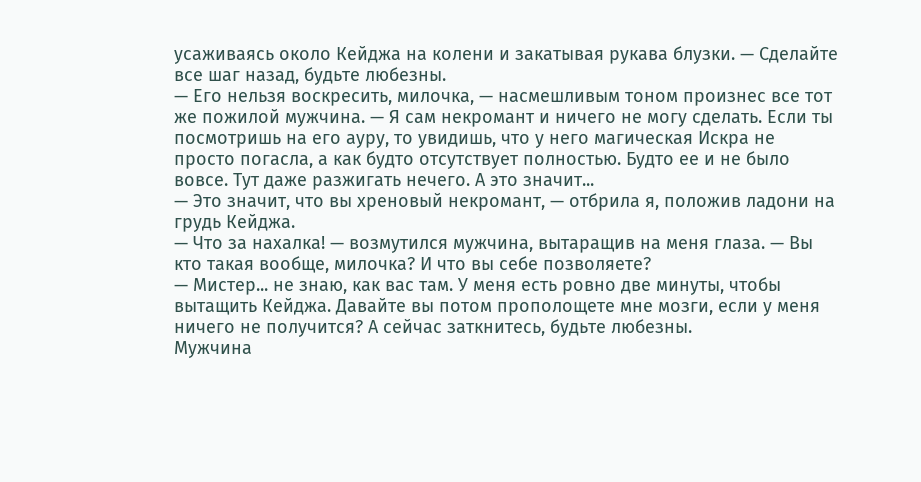усаживаясь около Кейджа на колени и закатывая рукава блузки. — Сделайте все шаг назад, будьте любезны.
— Его нельзя воскресить, милочка, — насмешливым тоном произнес все тот же пожилой мужчина. — Я сам некромант и ничего не могу сделать. Если ты посмотришь на его ауру, то увидишь, что у него магическая Искра не просто погасла, а как будто отсутствует полностью. Будто ее и не было вовсе. Тут даже разжигать нечего. А это значит...
— Это значит, что вы хреновый некромант, — отбрила я, положив ладони на грудь Кейджа.
— Что за нахалка! — возмутился мужчина, вытаращив на меня глаза. — Вы кто такая вообще, милочка? И что вы себе позволяете?
— Мистер... не знаю, как вас там. У меня есть ровно две минуты, чтобы вытащить Кейджа. Давайте вы потом прополощете мне мозги, если у меня ничего не получится? А сейчас заткнитесь, будьте любезны.
Мужчина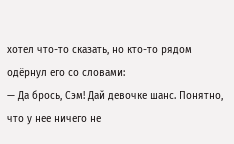хотел что-то сказать, но кто-то рядом одёрнул его со словами:
— Да брось, Сэм! Дай девочке шанс. Понятно, что у нее ничего не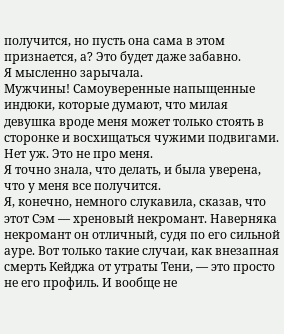получится, но пусть она сама в этом признается, а? Это будет даже забавно.
Я мысленно зарычала.
Мужчины! Самоуверенные напыщенные индюки, которые думают, что милая девушка вроде меня может только стоять в сторонке и восхищаться чужими подвигами.
Нет уж. Это не про меня.
Я точно знала, что делать, и была уверена, что у меня все получится.
Я, конечно, немного слукавила, сказав, что этот Сэм — хреновый некромант. Наверняка некромант он отличный, судя по его сильной ауре. Вот только такие случаи, как внезапная смерть Кейджа от утраты Тени, — это просто не его профиль. И вообще не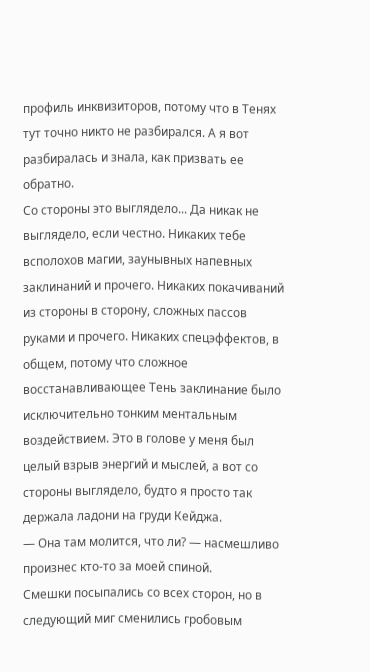профиль инквизиторов, потому что в Тенях тут точно никто не разбирался. А я вот разбиралась и знала, как призвать ее обратно.
Со стороны это выглядело... Да никак не выглядело, если честно. Никаких тебе всполохов магии, заунывных напевных заклинаний и прочего. Никаких покачиваний из стороны в сторону, сложных пассов руками и прочего. Никаких спецэффектов, в общем, потому что сложное восстанавливающее Тень заклинание было исключительно тонким ментальным воздействием. Это в голове у меня был целый взрыв энергий и мыслей, а вот со стороны выглядело, будто я просто так держала ладони на груди Кейджа.
— Она там молится, что ли? — насмешливо произнес кто-то за моей спиной.
Смешки посыпались со всех сторон, но в следующий миг сменились гробовым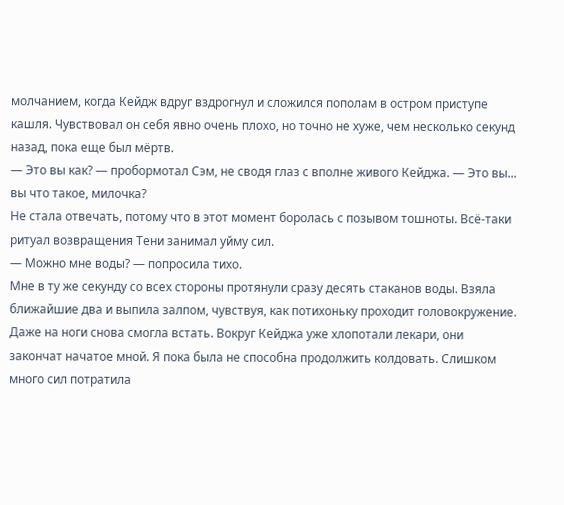молчанием, когда Кейдж вдруг вздрогнул и сложился пополам в остром приступе кашля. Чувствовал он себя явно очень плохо, но точно не хуже, чем несколько секунд назад, пока еще был мёртв.
— Это вы как? — пробормотал Сэм, не сводя глаз с вполне живого Кейджа. — Это вы... вы что такое, милочка?
Не стала отвечать, потому что в этот момент боролась с позывом тошноты. Всё-таки ритуал возвращения Тени занимал уйму сил.
— Можно мне воды? — попросила тихо.
Мне в ту же секунду со всех стороны протянули сразу десять стаканов воды. Взяла ближайшие два и выпила залпом, чувствуя, как потихоньку проходит головокружение. Даже на ноги снова смогла встать. Вокруг Кейджа уже хлопотали лекари, они закончат начатое мной. Я пока была не способна продолжить колдовать. Слишком много сил потратила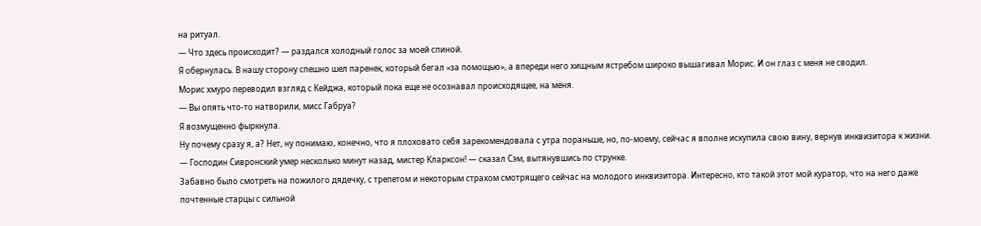на ритуал.
— Что здесь происходит? — раздался холодный голос за моей спиной.
Я обернулась. В нашу сторону спешно шел паренек, который бегал «за помощью», а впереди него хищным ястребом широко вышагивал Морис. И он глаз с меня не сводил.
Морис хмуро переводил взгляд с Кейджа, который пока еще не осознавал происходящее, на меня.
— Вы опять что-то натворили, мисс Габруа?
Я возмущенно фыркнула.
Ну почему сразу я, а? Нет, ну понимаю, конечно, что я плоховато себя зарекомендовала с утра пораньше, но, по-моему, сейчас я вполне искупила свою вину, вернув инквизитора к жизни.
— Господин Сивронский умер несколько минут назад, мистер Кларксон! — сказал Сэм, вытянувшись по струнке.
Забавно было смотреть на пожилого дядечку, с трепетом и некоторым страхом смотрящего сейчас на молодого инквизитора. Интересно, кто такой этот мой куратор, что на него даже почтенные старцы с сильной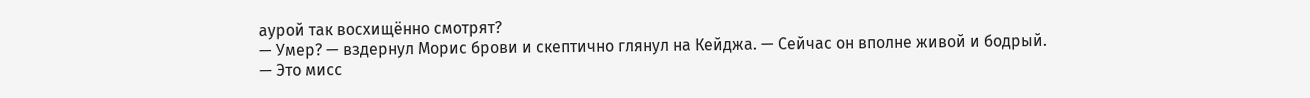аурой так восхищённо смотрят?
— Умер? — вздернул Морис брови и скептично глянул на Кейджа. — Сейчас он вполне живой и бодрый.
— Это мисс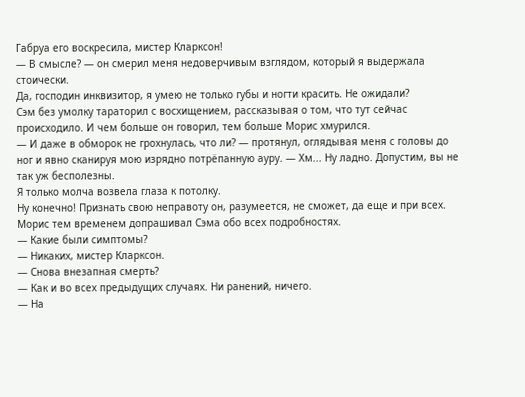Габруа его воскресила, мистер Кларксон!
— В смысле? — он смерил меня недоверчивым взглядом, который я выдержала стоически.
Да, господин инквизитор, я умею не только губы и ногти красить. Не ожидали?
Сэм без умолку тараторил с восхищением, рассказывая о том, что тут сейчас происходило. И чем больше он говорил, тем больше Морис хмурился.
— И даже в обморок не грохнулась, что ли? — протянул, оглядывая меня с головы до ног и явно сканируя мою изрядно потрёпанную ауру. — Хм... Ну ладно. Допустим, вы не так уж бесполезны.
Я только молча возвела глаза к потолку.
Ну конечно! Признать свою неправоту он, разумеется, не сможет, да еще и при всех.
Морис тем временем допрашивал Сэма обо всех подробностях.
— Какие были симптомы?
— Никаких, мистер Кларксон.
— Снова внезапная смерть?
— Как и во всех предыдущих случаях. Ни ранений, ничего.
— На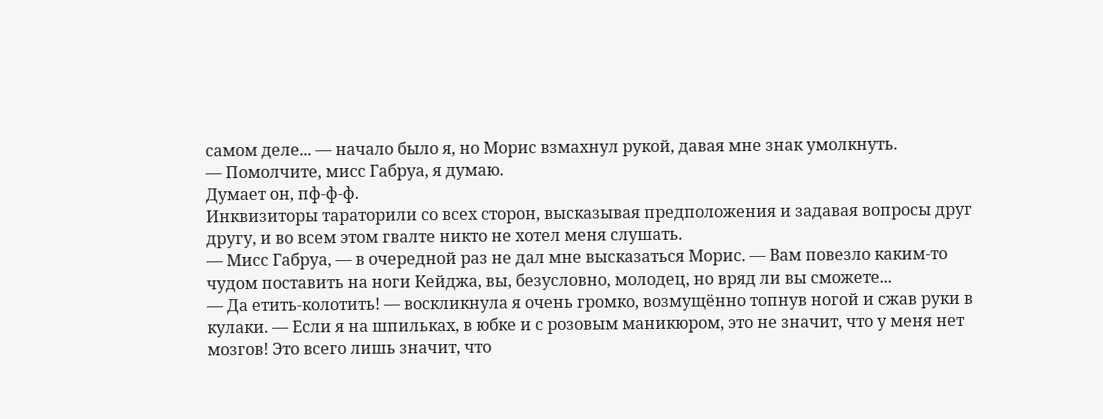самом деле... — начало было я, но Морис взмахнул рукой, давая мне знак умолкнуть.
— Помолчите, мисс Габруа, я думаю.
Думает он, пф-ф-ф.
Инквизиторы тараторили со всех сторон, высказывая предположения и задавая вопросы друг другу, и во всем этом гвалте никто не хотел меня слушать.
— Мисс Габруа, — в очередной раз не дал мне высказаться Морис. — Вам повезло каким-то чудом поставить на ноги Кейджа, вы, безусловно, молодец, но вряд ли вы сможете...
— Да етить-колотить! — воскликнула я очень громко, возмущённо топнув ногой и сжав руки в кулаки. — Если я на шпильках, в юбке и с розовым маникюром, это не значит, что у меня нет мозгов! Это всего лишь значит, что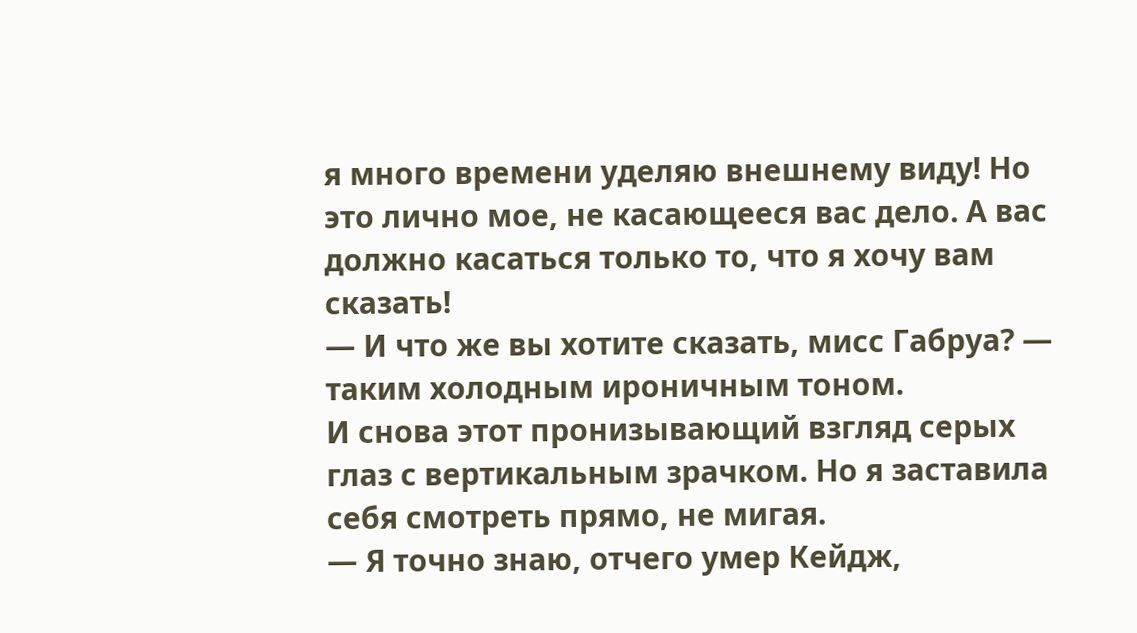я много времени уделяю внешнему виду! Но это лично мое, не касающееся вас дело. А вас должно касаться только то, что я хочу вам сказать!
— И что же вы хотите сказать, мисс Габруа? — таким холодным ироничным тоном.
И снова этот пронизывающий взгляд серых глаз с вертикальным зрачком. Но я заставила себя смотреть прямо, не мигая.
— Я точно знаю, отчего умер Кейдж,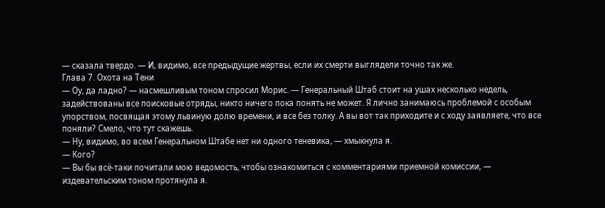— сказала твердо. — И, видимо, все предыдущие жертвы, если их смерти выглядели точно так же.
Глава 7. Охота на Тени
— Оу, да ладно? — насмешливым тоном спросил Морис. — Генеральный Штаб стоит на ушах несколько недель, задействованы все поисковые отряды, никто ничего пока понять не может. Я лично занимаюсь проблемой с особым упорством, посвящая этому львиную долю времени, и все без толку. А вы вот так приходите и с ходу заявляете, что все поняли? Смело, что тут скажешь.
— Ну, видимо, во всем Генеральном Штабе нет ни одного теневика, — хмыкнула я.
— Кого?
— Вы бы всё-таки почитали мою ведомость, чтобы ознакомиться с комментариями приемной комиссии, — издевательским тоном протянула я.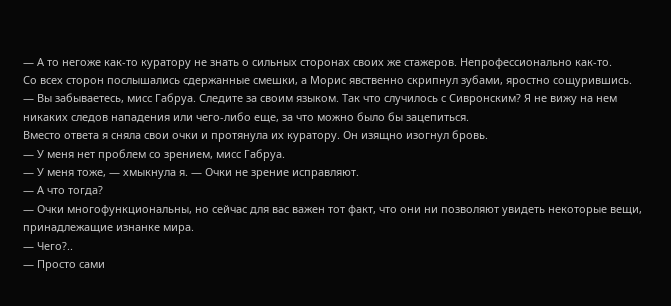— А то негоже как-то куратору не знать о сильных сторонах своих же стажеров. Непрофессионально как-то.
Со всех сторон послышались сдержанные смешки, а Морис явственно скрипнул зубами, яростно сощурившись.
— Вы забываетесь, мисс Габруа. Следите за своим языком. Так что случилось с Сивронским? Я не вижу на нем никаких следов нападения или чего-либо еще, за что можно было бы зацепиться.
Вместо ответа я сняла свои очки и протянула их куратору. Он изящно изогнул бровь.
— У меня нет проблем со зрением, мисс Габруа.
— У меня тоже, — хмыкнула я. — Очки не зрение исправляют.
— А что тогда?
— Очки многофункциональны, но сейчас для вас важен тот факт, что они ни позволяют увидеть некоторые вещи, принадлежащие изнанке мира.
— Чего?..
— Просто сами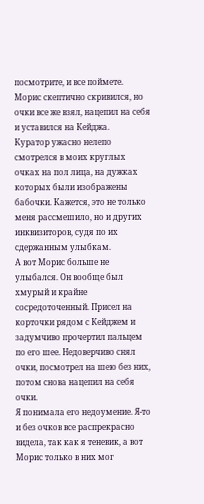посмотрите, и все поймете.
Морис скептично скривился, но очки все же взял, нацепил на себя и уставился на Кейджа.
Куратор ужасно нелепо смотрелся в моих круглых очках на пол лица, на дужках которых были изображены бабочки. Кажется, это не только меня рассмешило, но и других инквизиторов, судя по их сдержанным улыбкам.
А вот Морис больше не улыбался. Он вообще был хмурый и крайне сосредоточенный. Присел на корточки рядом с Кейджем и задумчиво прочертил пальцем по его шее. Недоверчиво снял очки, посмотрел на шею без них, потом снова нацепил на себя очки.
Я понимала его недоумение. Я-то и без очков все распрекрасно видела, так как я теневик, а вот Морис только в них мог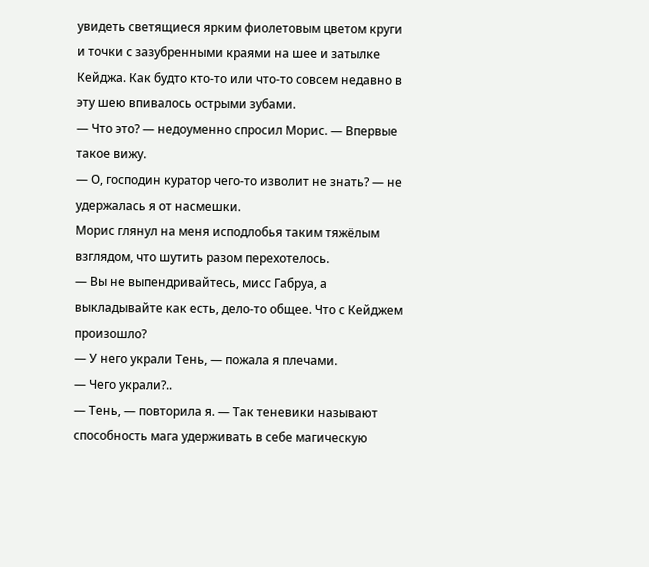увидеть светящиеся ярким фиолетовым цветом круги и точки с зазубренными краями на шее и затылке Кейджа. Как будто кто-то или что-то совсем недавно в эту шею впивалось острыми зубами.
— Что это? — недоуменно спросил Морис. — Впервые такое вижу.
— О, господин куратор чего-то изволит не знать? — не удержалась я от насмешки.
Морис глянул на меня исподлобья таким тяжёлым взглядом, что шутить разом перехотелось.
— Вы не выпендривайтесь, мисс Габруа, а выкладывайте как есть, дело-то общее. Что с Кейджем произошло?
— У него украли Тень, — пожала я плечами.
— Чего украли?..
— Тень, — повторила я. — Так теневики называют способность мага удерживать в себе магическую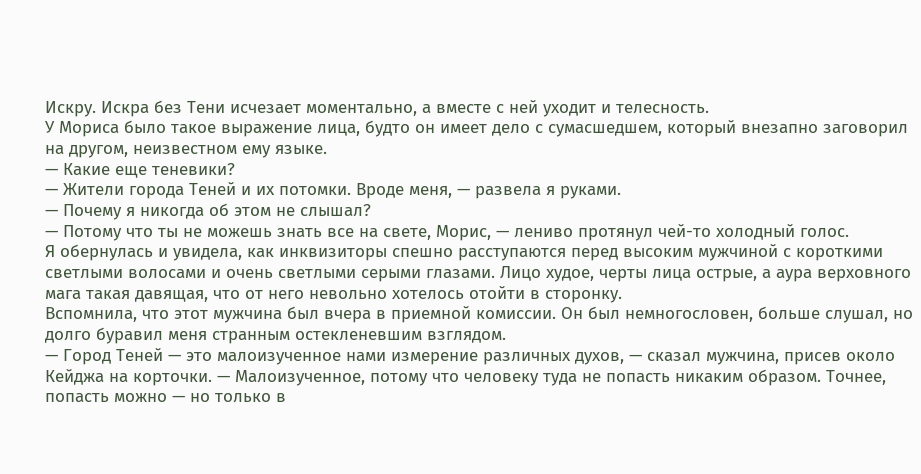Искру. Искра без Тени исчезает моментально, а вместе с ней уходит и телесность.
У Мориса было такое выражение лица, будто он имеет дело с сумасшедшем, который внезапно заговорил на другом, неизвестном ему языке.
— Какие еще теневики?
— Жители города Теней и их потомки. Вроде меня, — развела я руками.
— Почему я никогда об этом не слышал?
— Потому что ты не можешь знать все на свете, Морис, — лениво протянул чей-то холодный голос.
Я обернулась и увидела, как инквизиторы спешно расступаются перед высоким мужчиной с короткими светлыми волосами и очень светлыми серыми глазами. Лицо худое, черты лица острые, а аура верховного мага такая давящая, что от него невольно хотелось отойти в сторонку.
Вспомнила, что этот мужчина был вчера в приемной комиссии. Он был немногословен, больше слушал, но долго буравил меня странным остекленевшим взглядом.
— Город Теней — это малоизученное нами измерение различных духов, — сказал мужчина, присев около Кейджа на корточки. — Малоизученное, потому что человеку туда не попасть никаким образом. Точнее, попасть можно — но только в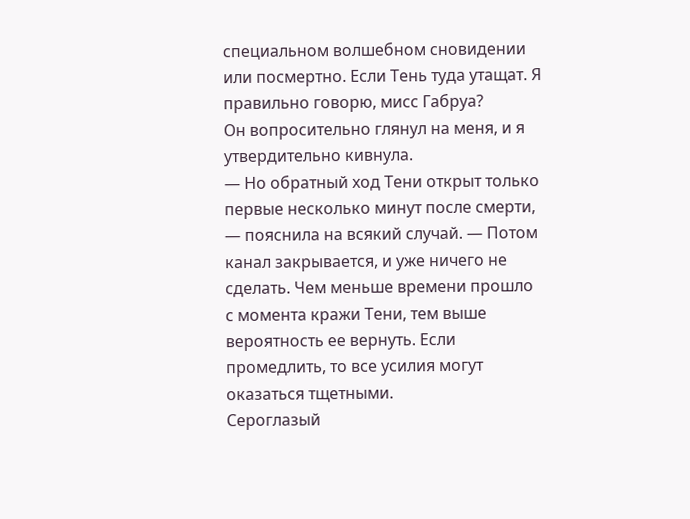специальном волшебном сновидении или посмертно. Если Тень туда утащат. Я правильно говорю, мисс Габруа?
Он вопросительно глянул на меня, и я утвердительно кивнула.
— Но обратный ход Тени открыт только первые несколько минут после смерти, — пояснила на всякий случай. — Потом канал закрывается, и уже ничего не сделать. Чем меньше времени прошло с момента кражи Тени, тем выше вероятность ее вернуть. Если промедлить, то все усилия могут оказаться тщетными.
Сероглазый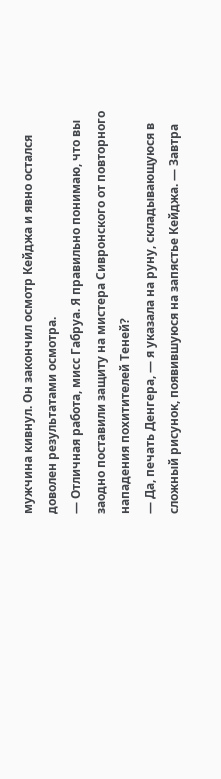мужчина кивнул. Он закончил осмотр Кейджа и явно остался доволен результатами осмотра.
— Отличная работа, мисс Габруа. Я правильно понимаю, что вы заодно поставили защиту на мистера Сивронского от повторного нападения похитителей Теней?
— Да, печать Денгера, — я указала на руну, складывающуюся в сложный рисунок, появившуюся на запястье Кейджа. — Завтра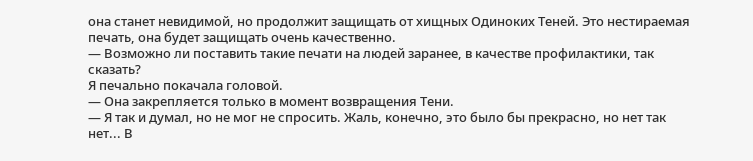она станет невидимой, но продолжит защищать от хищных Одиноких Теней. Это нестираемая печать, она будет защищать очень качественно.
— Возможно ли поставить такие печати на людей заранее, в качестве профилактики, так сказать?
Я печально покачала головой.
— Она закрепляется только в момент возвращения Тени.
— Я так и думал, но не мог не спросить. Жаль, конечно, это было бы прекрасно, но нет так нет... В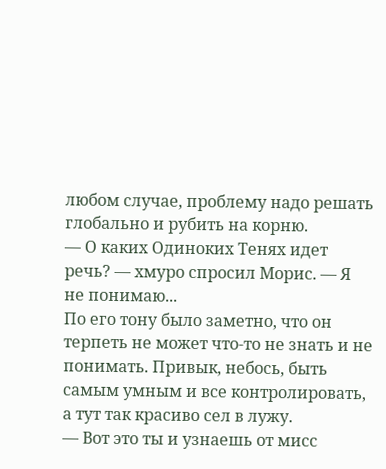любом случае, проблему надо решать глобально и рубить на корню.
— О каких Одиноких Тенях идет речь? — хмуро спросил Морис. — Я не понимаю...
По его тону было заметно, что он терпеть не может что-то не знать и не понимать. Привык, небось, быть самым умным и все контролировать, а тут так красиво сел в лужу.
— Вот это ты и узнаешь от мисс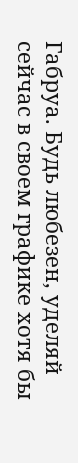Габруа. Будь любезен, уделяй сейчас в своем графике хотя бы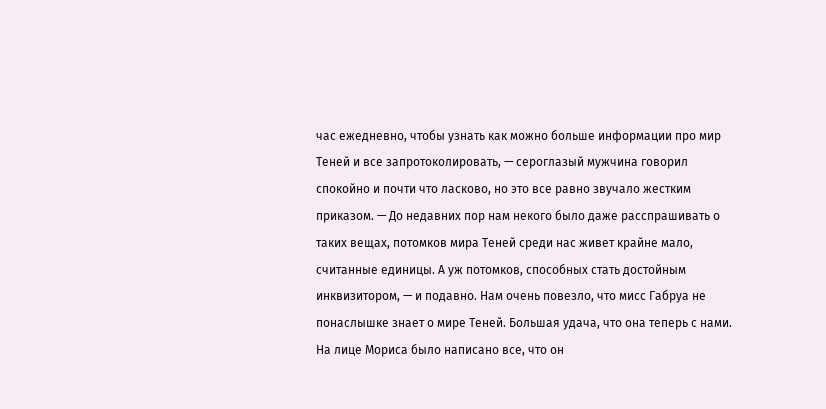час ежедневно, чтобы узнать как можно больше информации про мир Теней и все запротоколировать, — сероглазый мужчина говорил спокойно и почти что ласково, но это все равно звучало жестким приказом. — До недавних пор нам некого было даже расспрашивать о таких вещах, потомков мира Теней среди нас живет крайне мало, считанные единицы. А уж потомков, способных стать достойным инквизитором, — и подавно. Нам очень повезло, что мисс Габруа не понаслышке знает о мире Теней. Большая удача, что она теперь с нами.
На лице Мориса было написано все, что он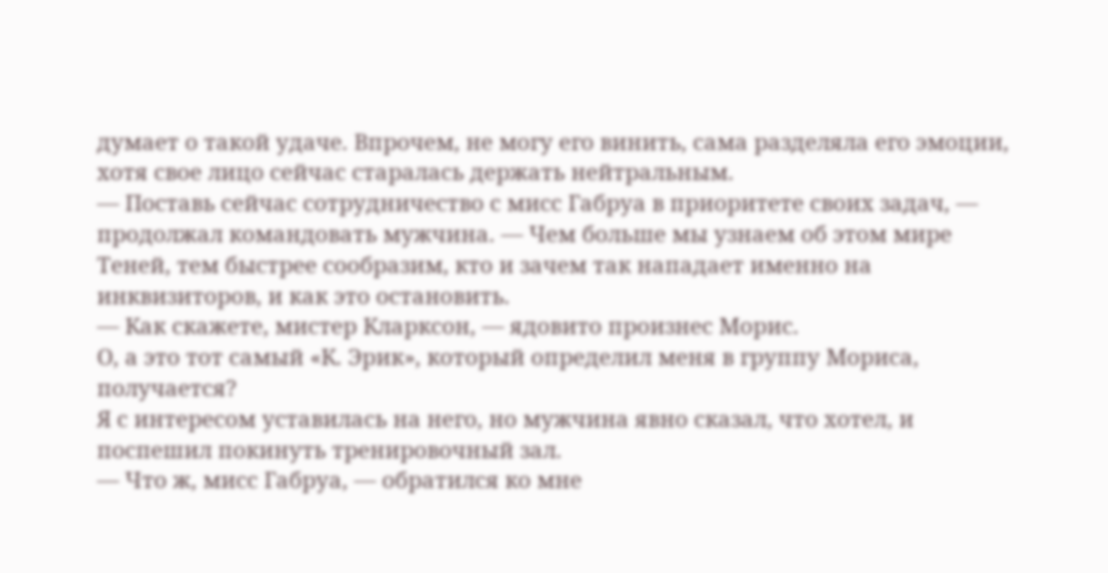думает о такой удаче. Впрочем, не могу его винить, сама разделяла его эмоции, хотя свое лицо сейчас старалась держать нейтральным.
— Поставь сейчас сотрудничество с мисс Габруа в приоритете своих задач, — продолжал командовать мужчина. — Чем больше мы узнаем об этом мире Теней, тем быстрее сообразим, кто и зачем так нападает именно на инквизиторов, и как это остановить.
— Как скажете, мистер Кларксон, — ядовито произнес Морис.
О, а это тот самый «К. Эрик», который определил меня в группу Мориса, получается?
Я с интересом уставилась на него, но мужчина явно сказал, что хотел, и поспешил покинуть тренировочный зал.
— Что ж, мисс Габруа, — обратился ко мне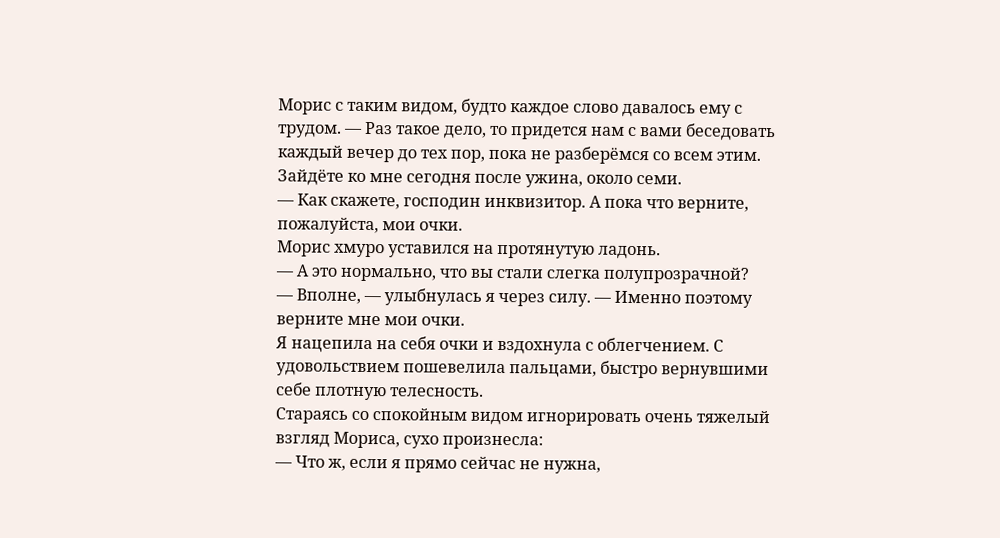Морис с таким видом, будто каждое слово давалось ему с трудом. — Раз такое дело, то придется нам с вами беседовать каждый вечер до тех пор, пока не разберёмся со всем этим. Зайдёте ко мне сегодня после ужина, около семи.
— Как скажете, господин инквизитор. А пока что верните, пожалуйста, мои очки.
Морис хмуро уставился на протянутую ладонь.
— А это нормально, что вы стали слегка полупрозрачной?
— Вполне, — улыбнулась я через силу. — Именно поэтому верните мне мои очки.
Я нацепила на себя очки и вздохнула с облегчением. С удовольствием пошевелила пальцами, быстро вернувшими себе плотную телесность.
Стараясь со спокойным видом игнорировать очень тяжелый взгляд Мориса, сухо произнесла:
— Что ж, если я прямо сейчас не нужна,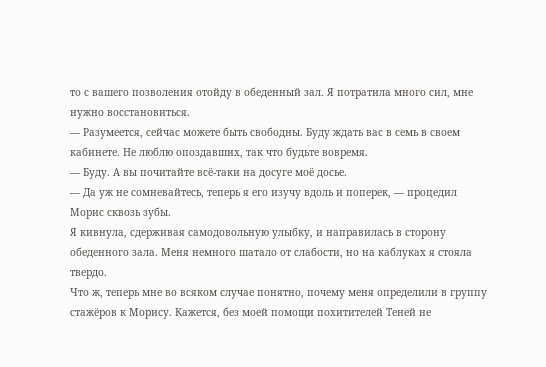то с вашего позволения отойду в обеденный зал. Я потратила много сил, мне нужно восстановиться.
— Разумеется, сейчас можете быть свободны. Буду ждать вас в семь в своем кабинете. Не люблю опоздавших, так что будьте вовремя.
— Буду. А вы почитайте всё-таки на досуге моё досье.
— Да уж не сомневайтесь, теперь я его изучу вдоль и поперек, — процедил Морис сквозь зубы.
Я кивнула, сдерживая самодовольную улыбку, и направилась в сторону обеденного зала. Меня немного шатало от слабости, но на каблуках я стояла твердо.
Что ж, теперь мне во всяком случае понятно, почему меня определили в группу стажёров к Морису. Кажется, без моей помощи похитителей Теней не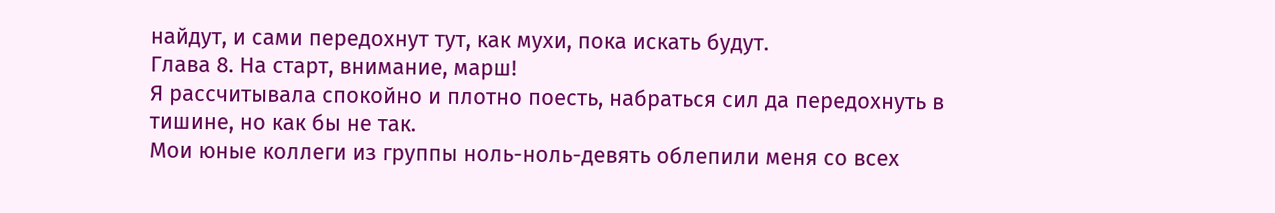найдут, и сами передохнут тут, как мухи, пока искать будут.
Глава 8. На старт, внимание, марш!
Я рассчитывала спокойно и плотно поесть, набраться сил да передохнуть в тишине, но как бы не так.
Мои юные коллеги из группы ноль-ноль-девять облепили меня со всех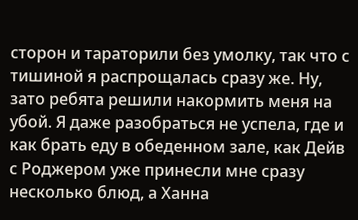сторон и тараторили без умолку, так что с тишиной я распрощалась сразу же. Ну, зато ребята решили накормить меня на убой. Я даже разобраться не успела, где и как брать еду в обеденном зале, как Дейв с Роджером уже принесли мне сразу несколько блюд, а Ханна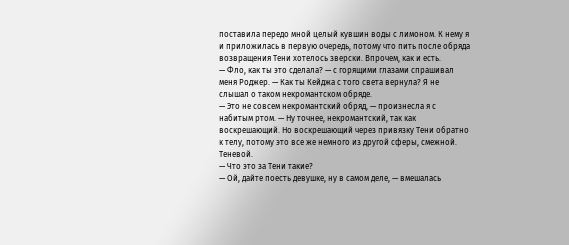поставила передо мной целый кувшин воды с лимоном. К нему я и приложилась в первую очередь, потому что пить после обряда возвращения Тени хотелось зверски. Впрочем, как и есть.
— Фло, как ты это сделала? — с горящими глазами спрашивал меня Роджер. — Как ты Кейджа с того света вернула? Я не слышал о таком некромантском обряде.
— Это не совсем некромантский обряд, — произнесла я с набитым ртом. — Ну точнее, некромантский, так как воскрешающий. Но воскрешающий через привязку Тени обратно к телу, потому это все же немного из другой сферы, смежной. Теневой.
— Что это за Тени такие?
— Ой, дайте поесть девушке, ну в самом деле, — вмешалась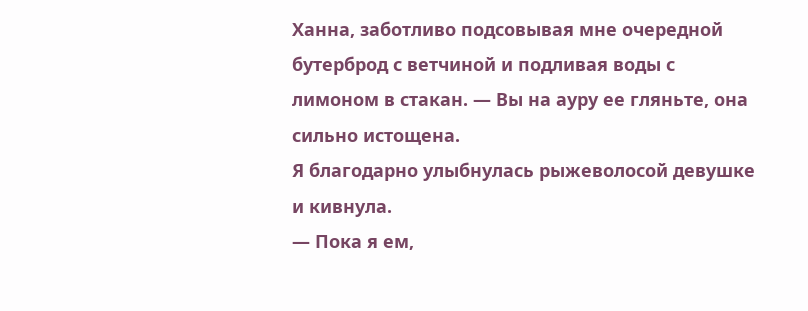Ханна, заботливо подсовывая мне очередной бутерброд с ветчиной и подливая воды с лимоном в стакан. — Вы на ауру ее гляньте, она сильно истощена.
Я благодарно улыбнулась рыжеволосой девушке и кивнула.
— Пока я ем,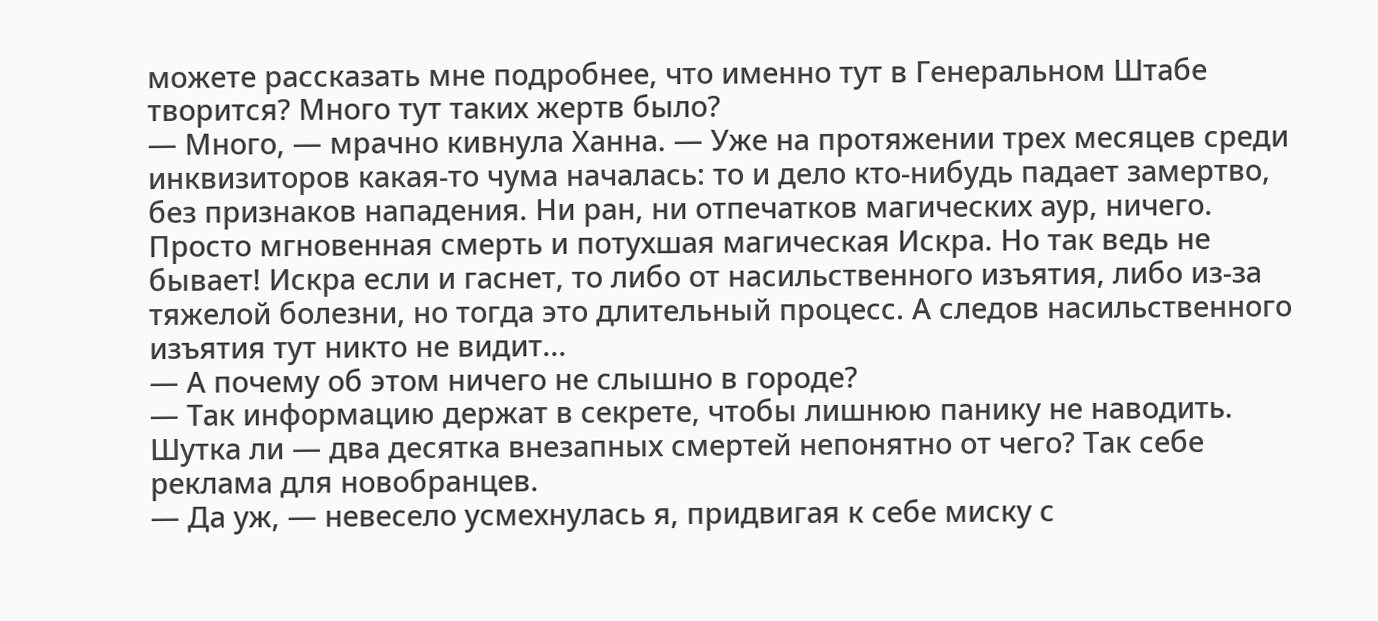можете рассказать мне подробнее, что именно тут в Генеральном Штабе творится? Много тут таких жертв было?
— Много, — мрачно кивнула Ханна. — Уже на протяжении трех месяцев среди инквизиторов какая-то чума началась: то и дело кто-нибудь падает замертво, без признаков нападения. Ни ран, ни отпечатков магических аур, ничего. Просто мгновенная смерть и потухшая магическая Искра. Но так ведь не бывает! Искра если и гаснет, то либо от насильственного изъятия, либо из-за тяжелой болезни, но тогда это длительный процесс. А следов насильственного изъятия тут никто не видит...
— А почему об этом ничего не слышно в городе?
— Так информацию держат в секрете, чтобы лишнюю панику не наводить. Шутка ли — два десятка внезапных смертей непонятно от чего? Так себе реклама для новобранцев.
— Да уж, — невесело усмехнулась я, придвигая к себе миску с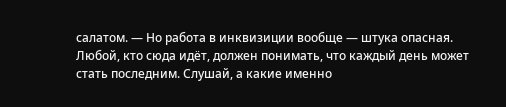салатом. — Но работа в инквизиции вообще — штука опасная. Любой, кто сюда идёт, должен понимать, что каждый день может стать последним. Слушай, а какие именно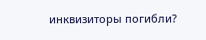инквизиторы погибли?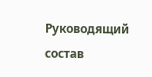Руководящий состав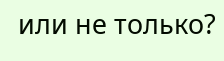или не только?